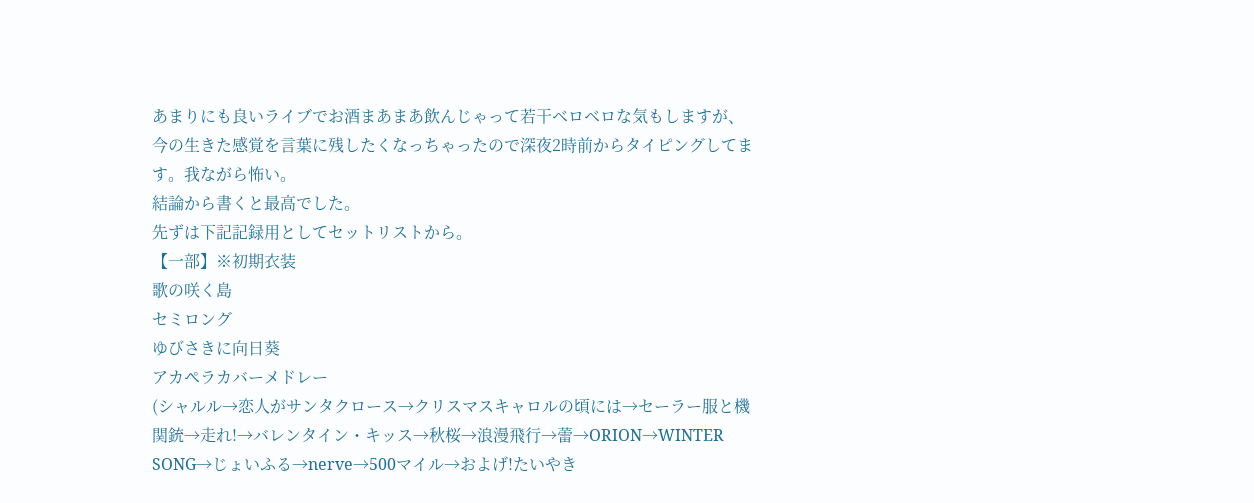あまりにも良いライブでお酒まあまあ飲んじゃって若干ベロベロな気もしますが、今の生きた感覚を言葉に残したくなっちゃったので深夜2時前からタイピングしてます。我ながら怖い。
結論から書くと最高でした。
先ずは下記記録用としてセットリストから。
【一部】※初期衣装
歌の咲く島
セミロング
ゆびさきに向日葵
アカペラカバーメドレー
(シャルル→恋人がサンタクロース→クリスマスキャロルの頃には→セーラー服と機関銃→走れ!→バレンタイン・キッス→秋桜→浪漫飛行→蕾→ORION→WINTER SONG→じょいふる→nerve→500マイル→およげ!たいやき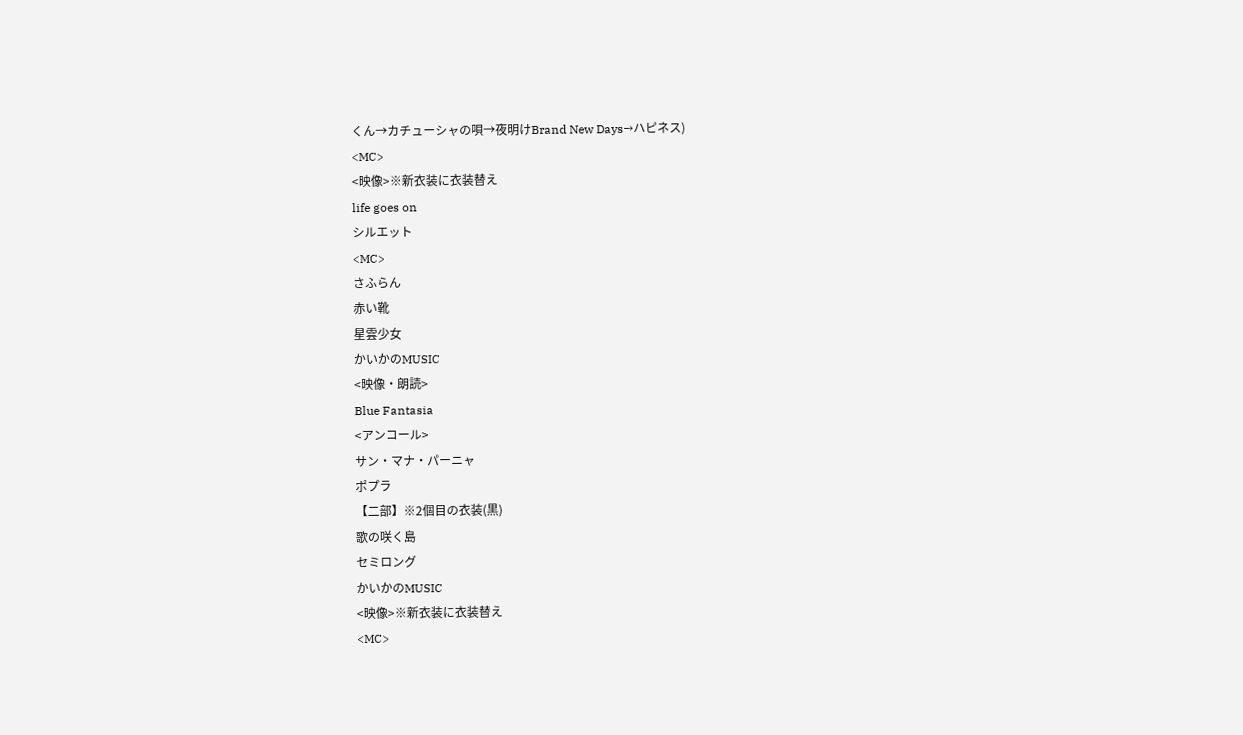くん→カチューシャの唄→夜明けBrand New Days→ハピネス)
<MC>
<映像>※新衣装に衣装替え
life goes on
シルエット
<MC>
さふらん
赤い靴
星雲少女
かいかのMUSIC
<映像・朗読>
Blue Fantasia
<アンコール>
サン・マナ・パーニャ
ポプラ
【二部】※2個目の衣装(黒)
歌の咲く島
セミロング
かいかのMUSIC
<映像>※新衣装に衣装替え
<MC>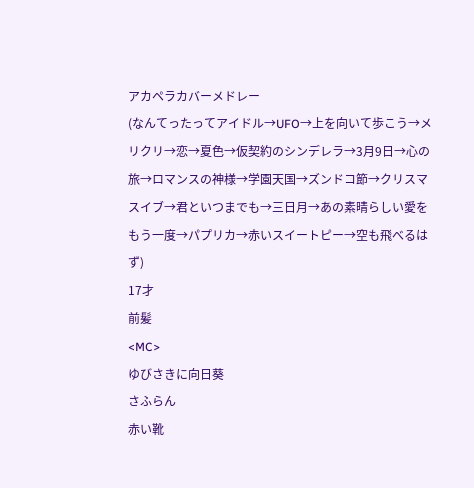アカペラカバーメドレー
(なんてったってアイドル→UFO→上を向いて歩こう→メリクリ→恋→夏色→仮契約のシンデレラ→3月9日→心の旅→ロマンスの神様→学園天国→ズンドコ節→クリスマスイブ→君といつまでも→三日月→あの素晴らしい愛をもう一度→パプリカ→赤いスイートピー→空も飛べるはず)
17才
前髪
<MC>
ゆびさきに向日葵
さふらん
赤い靴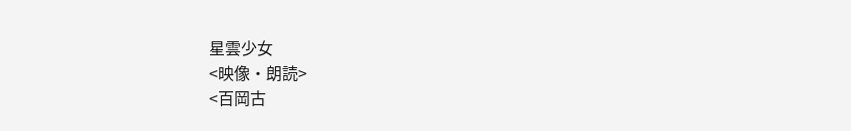星雲少女
<映像・朗読>
<百岡古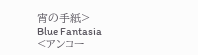宵の手紙>
Blue Fantasia
<アンコー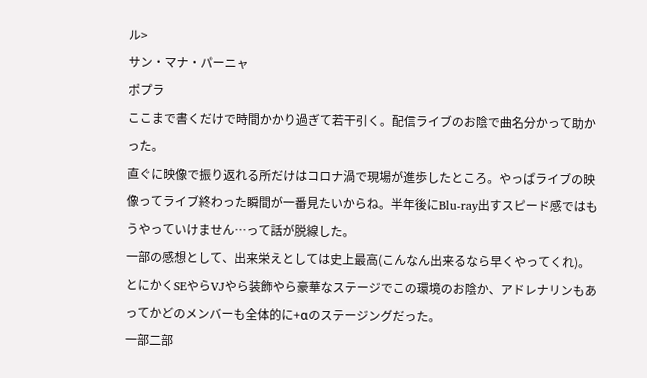ル>
サン・マナ・パーニャ
ポプラ
ここまで書くだけで時間かかり過ぎて若干引く。配信ライブのお陰で曲名分かって助かった。
直ぐに映像で振り返れる所だけはコロナ渦で現場が進歩したところ。やっぱライブの映像ってライブ終わった瞬間が一番見たいからね。半年後にBlu-ray出すスピード感ではもうやっていけません…って話が脱線した。
一部の感想として、出来栄えとしては史上最高(こんなん出来るなら早くやってくれ)。
とにかくSEやらVJやら装飾やら豪華なステージでこの環境のお陰か、アドレナリンもあってかどのメンバーも全体的に+αのステージングだった。
一部二部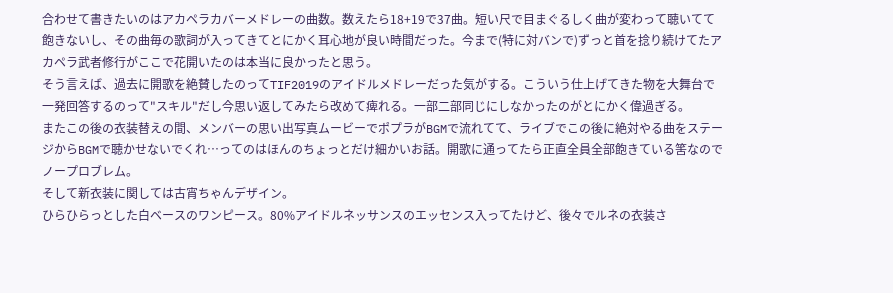合わせて書きたいのはアカペラカバーメドレーの曲数。数えたら18+19で37曲。短い尺で目まぐるしく曲が変わって聴いてて飽きないし、その曲毎の歌詞が入ってきてとにかく耳心地が良い時間だった。今まで(特に対バンで)ずっと首を捻り続けてたアカペラ武者修行がここで花開いたのは本当に良かったと思う。
そう言えば、過去に開歌を絶賛したのってTIF2019のアイドルメドレーだった気がする。こういう仕上げてきた物を大舞台で一発回答するのって"スキル"だし今思い返してみたら改めて痺れる。一部二部同じにしなかったのがとにかく偉過ぎる。
またこの後の衣装替えの間、メンバーの思い出写真ムービーでポプラがBGMで流れてて、ライブでこの後に絶対やる曲をステージからBGMで聴かせないでくれ…ってのはほんのちょっとだけ細かいお話。開歌に通ってたら正直全員全部飽きている筈なのでノープロブレム。
そして新衣装に関しては古宵ちゃんデザイン。
ひらひらっとした白ベースのワンピース。80%アイドルネッサンスのエッセンス入ってたけど、後々でルネの衣装さ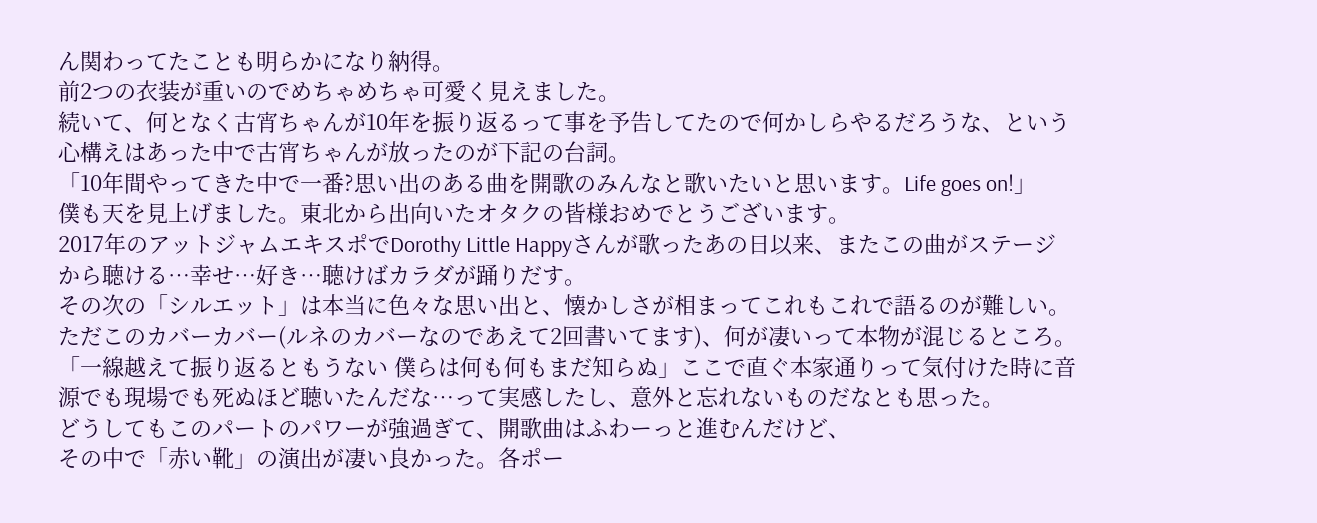ん関わってたことも明らかになり納得。
前2つの衣装が重いのでめちゃめちゃ可愛く見えました。
続いて、何となく古宵ちゃんが10年を振り返るって事を予告してたので何かしらやるだろうな、という心構えはあった中で古宵ちゃんが放ったのが下記の台詞。
「10年間やってきた中で一番?思い出のある曲を開歌のみんなと歌いたいと思います。Life goes on!」
僕も天を見上げました。東北から出向いたオタクの皆様おめでとうございます。
2017年のアットジャムエキスポでDorothy Little Happyさんが歌ったあの日以来、またこの曲がステージから聴ける…幸せ…好き…聴けばカラダが踊りだす。
その次の「シルエット」は本当に色々な思い出と、懐かしさが相まってこれもこれで語るのが難しい。
ただこのカバーカバー(ルネのカバーなのであえて2回書いてます)、何が凄いって本物が混じるところ。
「一線越えて振り返るともうない 僕らは何も何もまだ知らぬ」ここで直ぐ本家通りって気付けた時に音源でも現場でも死ぬほど聴いたんだな…って実感したし、意外と忘れないものだなとも思った。
どうしてもこのパートのパワーが強過ぎて、開歌曲はふわーっと進むんだけど、
その中で「赤い靴」の演出が凄い良かった。各ポー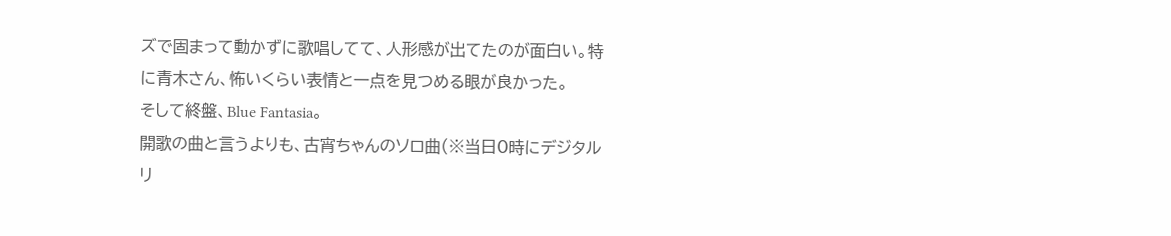ズで固まって動かずに歌唱してて、人形感が出てたのが面白い。特に青木さん、怖いくらい表情と一点を見つめる眼が良かった。
そして終盤、Blue Fantasia。
開歌の曲と言うよりも、古宵ちゃんのソロ曲(※当日0時にデジタルリ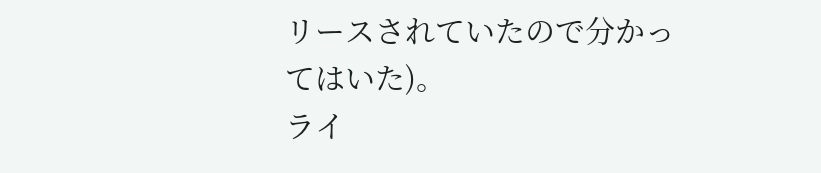リースされていたので分かってはいた)。
ライ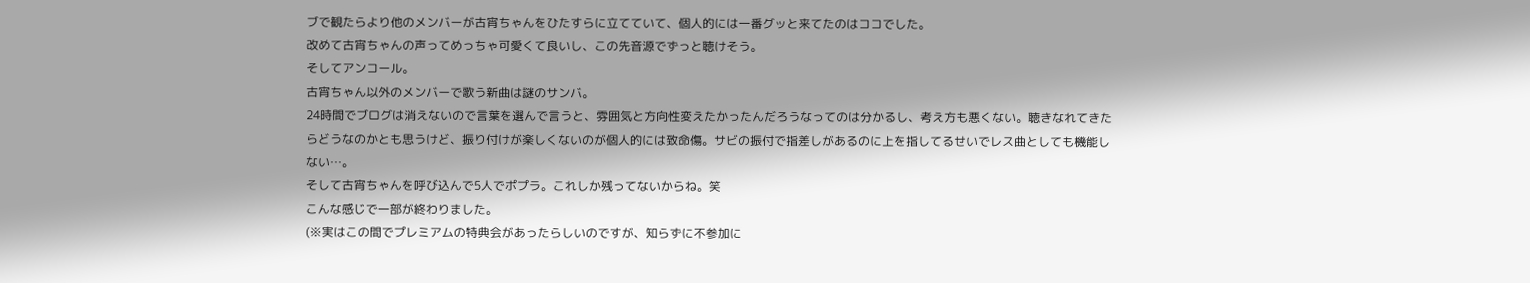ブで観たらより他のメンバーが古宵ちゃんをひたすらに立てていて、個人的には一番グッと来てたのはココでした。
改めて古宵ちゃんの声ってめっちゃ可愛くて良いし、この先音源でずっと聴けそう。
そしてアンコール。
古宵ちゃん以外のメンバーで歌う新曲は謎のサンバ。
24時間でブログは消えないので言葉を選んで言うと、雰囲気と方向性変えたかったんだろうなってのは分かるし、考え方も悪くない。聴きなれてきたらどうなのかとも思うけど、振り付けが楽しくないのが個人的には致命傷。サビの振付で指差しがあるのに上を指してるせいでレス曲としても機能しない…。
そして古宵ちゃんを呼び込んで5人でポプラ。これしか残ってないからね。笑
こんな感じで一部が終わりました。
(※実はこの間でプレミアムの特典会があったらしいのですが、知らずに不参加に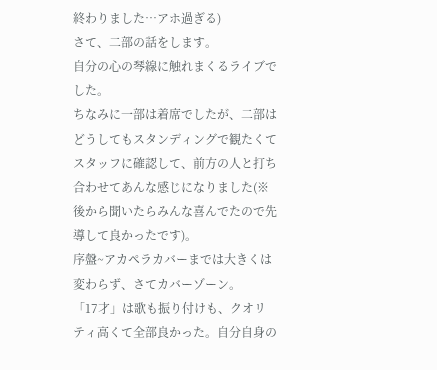終わりました…アホ過ぎる)
さて、二部の話をします。
自分の心の琴線に触れまくるライブでした。
ちなみに一部は着席でしたが、二部はどうしてもスタンディングで観たくてスタッフに確認して、前方の人と打ち合わせてあんな感じになりました(※後から聞いたらみんな喜んでたので先導して良かったです)。
序盤~アカペラカバーまでは大きくは変わらず、さてカバーゾーン。
「17才」は歌も振り付けも、クオリティ高くて全部良かった。自分自身の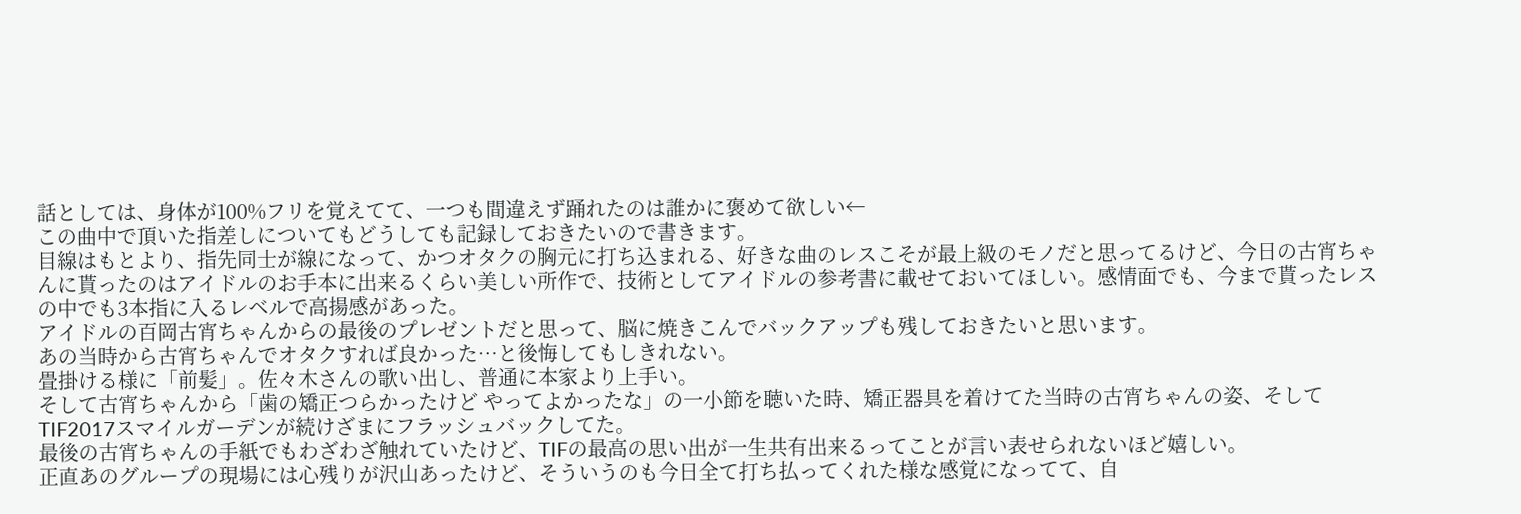話としては、身体が100%フリを覚えてて、一つも間違えず踊れたのは誰かに褒めて欲しい←
この曲中で頂いた指差しについてもどうしても記録しておきたいので書きます。
目線はもとより、指先同士が線になって、かつオタクの胸元に打ち込まれる、好きな曲のレスこそが最上級のモノだと思ってるけど、今日の古宵ちゃんに貰ったのはアイドルのお手本に出来るくらい美しい所作で、技術としてアイドルの参考書に載せておいてほしい。感情面でも、今まで貰ったレスの中でも3本指に入るレベルで高揚感があった。
アイドルの百岡古宵ちゃんからの最後のプレゼントだと思って、脳に焼きこんでバックアップも残しておきたいと思います。
あの当時から古宵ちゃんでオタクすれば良かった…と後悔してもしきれない。
畳掛ける様に「前髪」。佐々木さんの歌い出し、普通に本家より上手い。
そして古宵ちゃんから「歯の矯正つらかったけど やってよかったな」の一小節を聴いた時、矯正器具を着けてた当時の古宵ちゃんの姿、そしてTIF2017スマイルガーデンが続けざまにフラッシュバックしてた。
最後の古宵ちゃんの手紙でもわざわざ触れていたけど、TIFの最高の思い出が一生共有出来るってことが言い表せられないほど嬉しい。
正直あのグループの現場には心残りが沢山あったけど、そういうのも今日全て打ち払ってくれた様な感覚になってて、自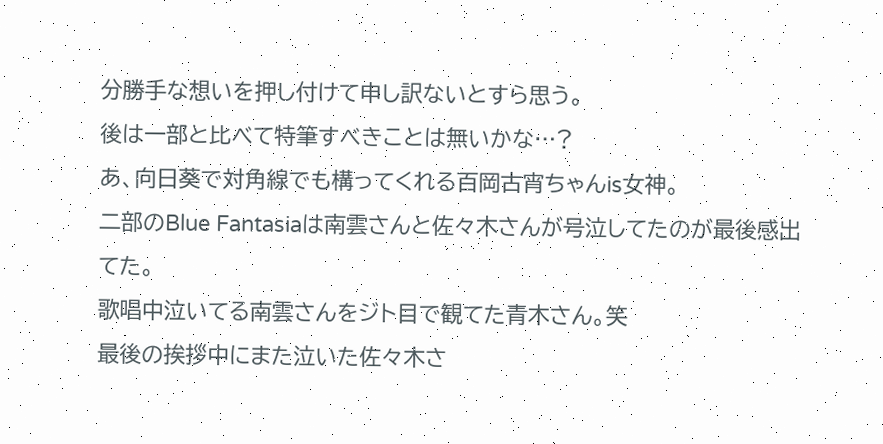分勝手な想いを押し付けて申し訳ないとすら思う。
後は一部と比べて特筆すべきことは無いかな…?
あ、向日葵で対角線でも構ってくれる百岡古宵ちゃんis女神。
二部のBlue Fantasiaは南雲さんと佐々木さんが号泣してたのが最後感出てた。
歌唱中泣いてる南雲さんをジト目で観てた青木さん。笑
最後の挨拶中にまた泣いた佐々木さ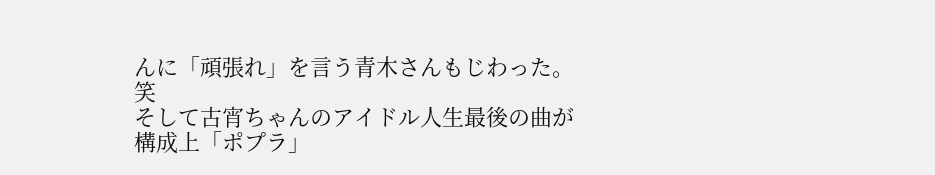んに「頑張れ」を言う青木さんもじわった。笑
そして古宵ちゃんのアイドル人生最後の曲が構成上「ポプラ」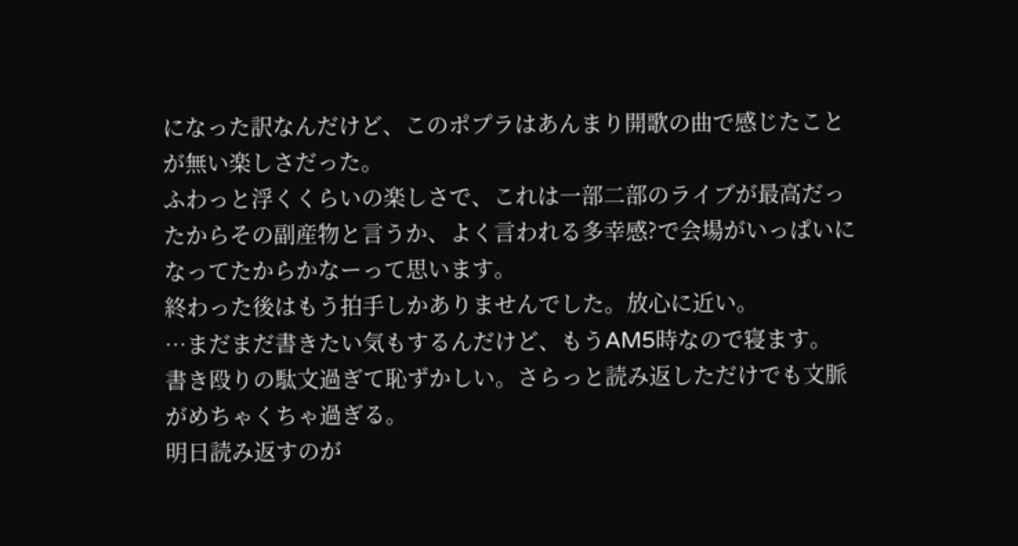になった訳なんだけど、このポプラはあんまり開歌の曲で感じたことが無い楽しさだった。
ふわっと浮くくらいの楽しさで、これは一部二部のライブが最高だったからその副産物と言うか、よく言われる多幸感?で会場がいっぱいになってたからかなーって思います。
終わった後はもう拍手しかありませんでした。放心に近い。
…まだまだ書きたい気もするんだけど、もうAM5時なので寝ます。
書き殴りの駄文過ぎて恥ずかしい。さらっと読み返しただけでも文脈がめちゃくちゃ過ぎる。
明日読み返すのが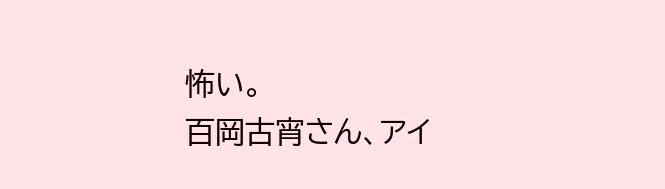怖い。
百岡古宵さん、アイ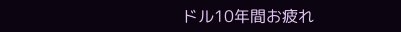ドル10年間お疲れ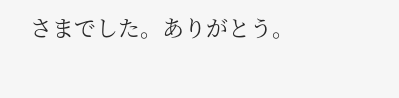さまでした。ありがとう。